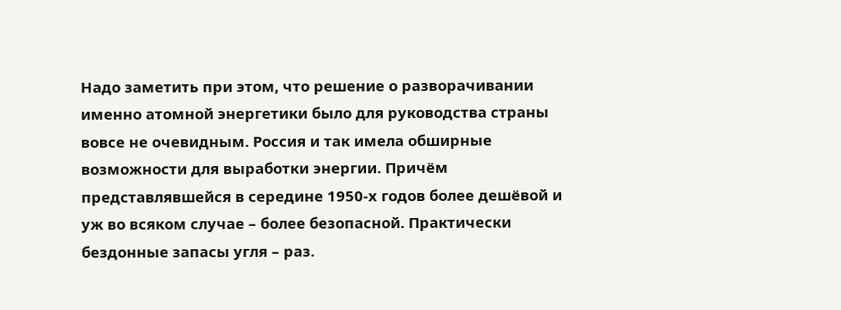Надо заметить при этом, что решение о разворачивании именно атомной энергетики было для руководства страны вовсе не очевидным. Россия и так имела обширные возможности для выработки энергии. Причём представлявшейся в середине 1950‐х годов более дешёвой и уж во всяком случае – более безопасной. Практически бездонные запасы угля – раз.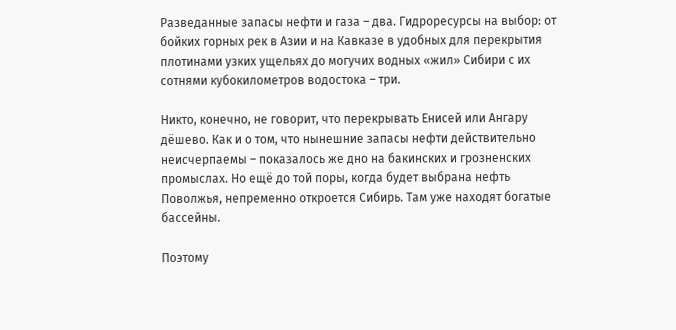Разведанные запасы нефти и газа – два. Гидроресурсы на выбор: от бойких горных рек в Азии и на Кавказе в удобных для перекрытия плотинами узких ущельях до могучих водных «жил» Сибири с их сотнями кубокилометров водостока – три.

Никто, конечно, не говорит, что перекрывать Енисей или Ангару дёшево. Как и о том, что нынешние запасы нефти действительно неисчерпаемы – показалось же дно на бакинских и грозненских промыслах. Но ещё до той поры, когда будет выбрана нефть Поволжья, непременно откроется Сибирь. Там уже находят богатые бассейны.

Поэтому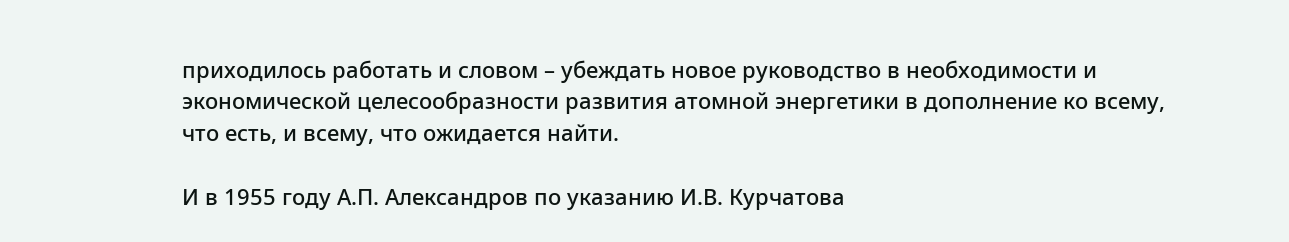приходилось работать и словом – убеждать новое руководство в необходимости и экономической целесообразности развития атомной энергетики в дополнение ко всему, что есть, и всему, что ожидается найти.

И в 1955 году А.П. Александров по указанию И.В. Курчатова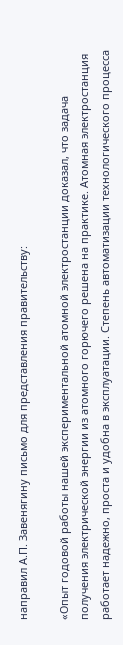направил А.П. Завенягину письмо для представления правительству:

«Опыт годовой работы нашей экспериментальной атомной электростанции доказал, что задача получения электрической энергии из атомного горючего решена на практике. Атомная электростанция работает надежно, проста и удобна в эксплуатации. Степень автоматизации технологического процесса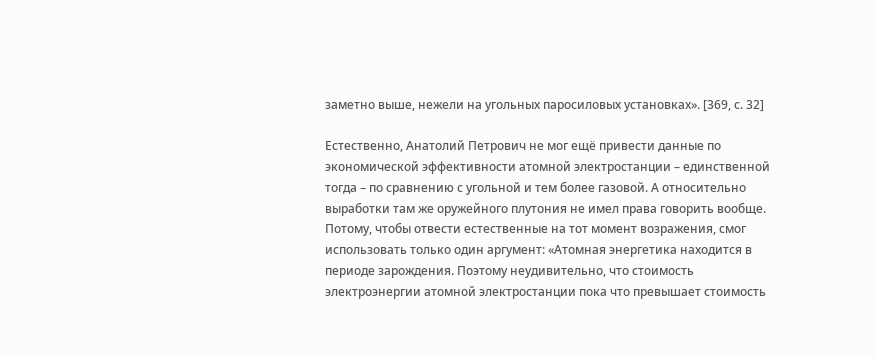заметно выше, нежели на угольных паросиловых установках». [369, с. 32]

Естественно, Анатолий Петрович не мог ещё привести данные по экономической эффективности атомной электростанции – единственной тогда – по сравнению с угольной и тем более газовой. А относительно выработки там же оружейного плутония не имел права говорить вообще. Потому, чтобы отвести естественные на тот момент возражения, смог использовать только один аргумент: «Атомная энергетика находится в периоде зарождения. Поэтому неудивительно, что стоимость электроэнергии атомной электростанции пока что превышает стоимость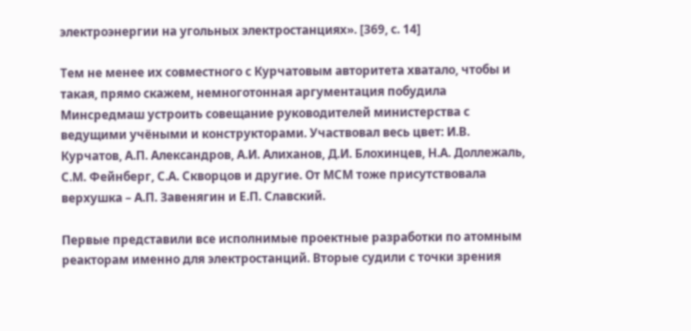электроэнергии на угольных электростанциях». [369, с. 14]

Тем не менее их совместного с Курчатовым авторитета хватало, чтобы и такая, прямо скажем, немноготонная аргументация побудила Минсредмаш устроить совещание руководителей министерства с ведущими учёными и конструкторами. Участвовал весь цвет: И.В. Курчатов, А.П. Александров, А.И. Алиханов, Д.И. Блохинцев, Н.А. Доллежаль, С.М. Фейнберг, С.А. Скворцов и другие. От МСМ тоже присутствовала верхушка – А.П. Завенягин и Е.П. Славский.

Первые представили все исполнимые проектные разработки по атомным реакторам именно для электростанций. Вторые судили с точки зрения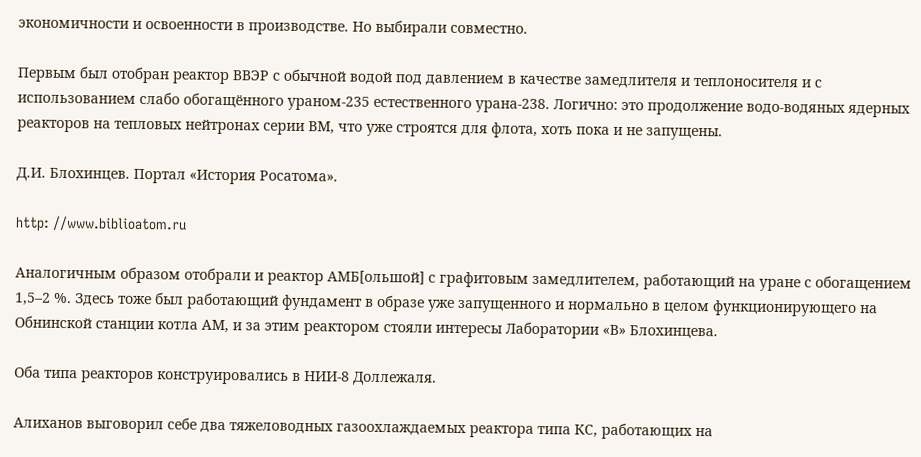экономичности и освоенности в производстве. Но выбирали совместно.

Первым был отобран реактор ВВЭР с обычной водой под давлением в качестве замедлителя и теплоносителя и с использованием слабо обогащённого ураном-235 естественного урана-238. Логично: это продолжение водо-водяных ядерных реакторов на тепловых нейтронах серии ВМ, что уже строятся для флота, хоть пока и не запущены.

Д.И. Блохинцев. Портал «История Росатома».

http: //www.biblioatom.ru

Аналогичным образом отобрали и реактор AMБ[ольшой] с графитовым замедлителем, работающий на уране с обогащением 1,5–2 %. Здесь тоже был работающий фундамент в образе уже запущенного и нормально в целом функционирующего на Обнинской станции котла АМ, и за этим реактором стояли интересы Лаборатории «В» Блохинцева.

Оба типа реакторов конструировались в НИИ-8 Доллежаля.

Алиханов выговорил себе два тяжеловодных газоохлаждаемых реактора типа КС, работающих на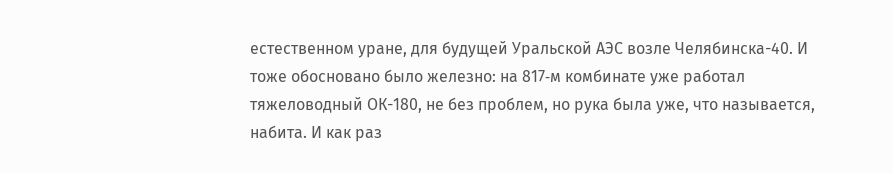естественном уране, для будущей Уральской АЭС возле Челябинска-40. И тоже обосновано было железно: на 817‐м комбинате уже работал тяжеловодный ОК-180, не без проблем, но рука была уже, что называется, набита. И как раз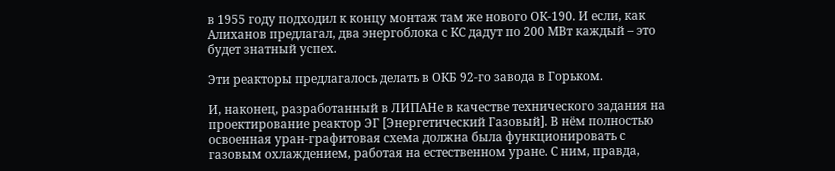в 1955 году подходил к концу монтаж там же нового ОК-190. И если, как Алиханов предлагал, два энергоблока с КС дадут по 200 МВт каждый – это будет знатный успех.

Эти реакторы предлагалось делать в ОКБ 92‐го завода в Горьком.

И, наконец, разработанный в ЛИПАНе в качестве технического задания на проектирование реактор ЭГ [Энергетический Газовый]. В нём полностью освоенная уран-графитовая схема должна была функционировать с газовым охлаждением, работая на естественном уране. С ним, правда,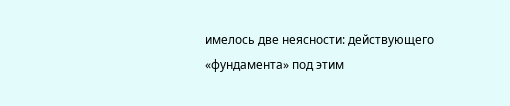имелось две неясности: действующего «фундамента» под этим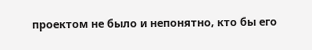проектом не было и непонятно, кто бы его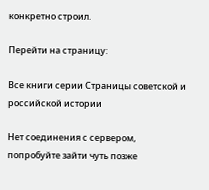конкретно строил.

Перейти на страницу:

Все книги серии Страницы советской и российской истории

Нет соединения с сервером, попробуйте зайти чуть позже